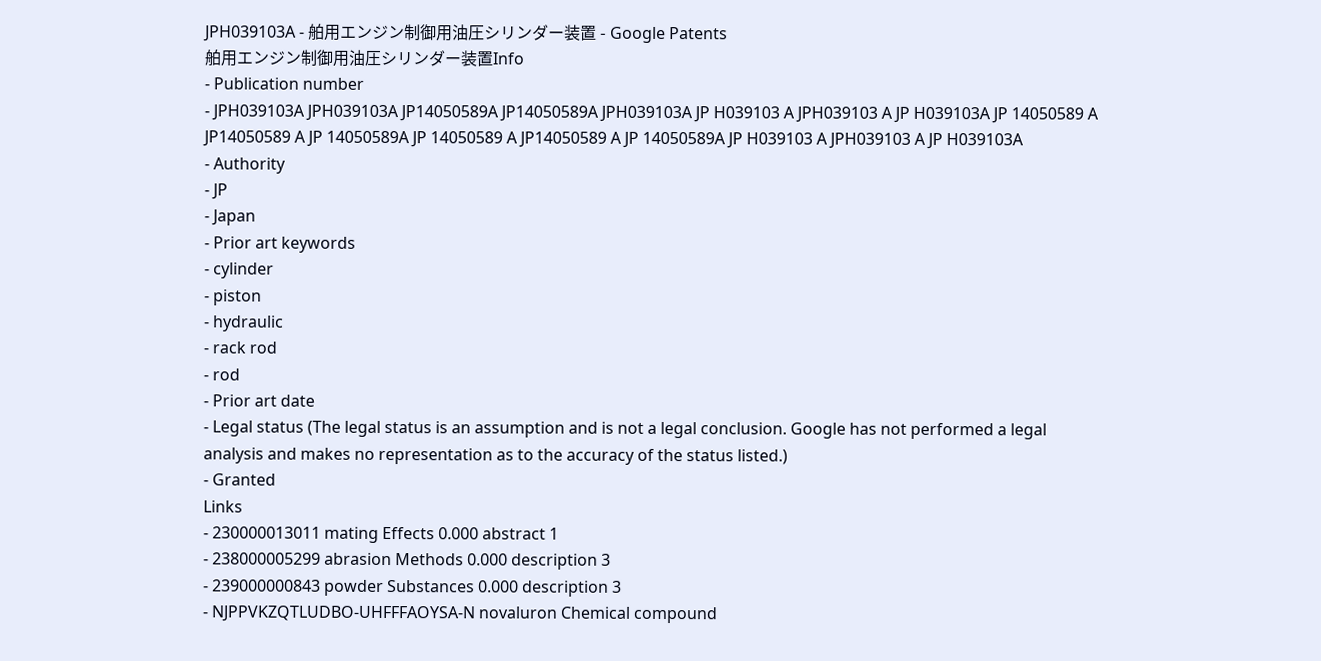JPH039103A - 舶用エンジン制御用油圧シリンダー装置 - Google Patents
舶用エンジン制御用油圧シリンダー装置Info
- Publication number
- JPH039103A JPH039103A JP14050589A JP14050589A JPH039103A JP H039103 A JPH039103 A JP H039103A JP 14050589 A JP14050589 A JP 14050589A JP 14050589 A JP14050589 A JP 14050589A JP H039103 A JPH039103 A JP H039103A
- Authority
- JP
- Japan
- Prior art keywords
- cylinder
- piston
- hydraulic
- rack rod
- rod
- Prior art date
- Legal status (The legal status is an assumption and is not a legal conclusion. Google has not performed a legal analysis and makes no representation as to the accuracy of the status listed.)
- Granted
Links
- 230000013011 mating Effects 0.000 abstract 1
- 238000005299 abrasion Methods 0.000 description 3
- 239000000843 powder Substances 0.000 description 3
- NJPPVKZQTLUDBO-UHFFFAOYSA-N novaluron Chemical compound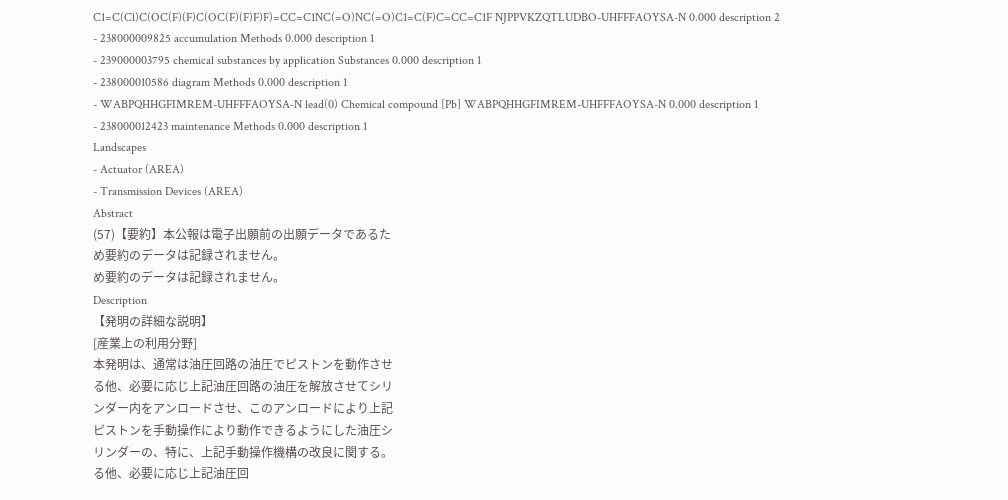C1=C(Cl)C(OC(F)(F)C(OC(F)(F)F)F)=CC=C1NC(=O)NC(=O)C1=C(F)C=CC=C1F NJPPVKZQTLUDBO-UHFFFAOYSA-N 0.000 description 2
- 238000009825 accumulation Methods 0.000 description 1
- 239000003795 chemical substances by application Substances 0.000 description 1
- 238000010586 diagram Methods 0.000 description 1
- WABPQHHGFIMREM-UHFFFAOYSA-N lead(0) Chemical compound [Pb] WABPQHHGFIMREM-UHFFFAOYSA-N 0.000 description 1
- 238000012423 maintenance Methods 0.000 description 1
Landscapes
- Actuator (AREA)
- Transmission Devices (AREA)
Abstract
(57)【要約】本公報は電子出願前の出願データであるた
め要約のデータは記録されません。
め要約のデータは記録されません。
Description
【発明の詳細な説明】
[産業上の利用分野]
本発明は、通常は油圧回路の油圧でピストンを動作させ
る他、必要に応じ上記油圧回路の油圧を解放させてシリ
ンダー内をアンロードさせ、このアンロードにより上記
ピストンを手動操作により動作できるようにした油圧シ
リンダーの、特に、上記手動操作機構の改良に関する。
る他、必要に応じ上記油圧回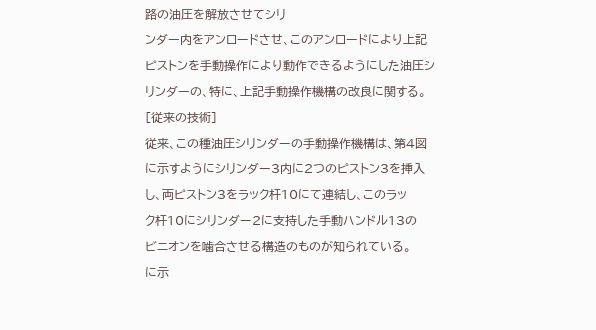路の油圧を解放させてシリ
ンダー内をアンロードさせ、このアンロードにより上記
ピストンを手動操作により動作できるようにした油圧シ
リンダーの、特に、上記手動操作機構の改良に関する。
[従来の技術]
従来、この種油圧シリンダーの手動操作機構は、第4図
に示すようにシリンダー3内に2つのピストン3を挿入
し、両ピストン3をラック杆10にて連結し、このラッ
ク杆10にシリンダー2に支持した手動ハンドル13の
ビニオンを噛合させる構造のものが知られている。
に示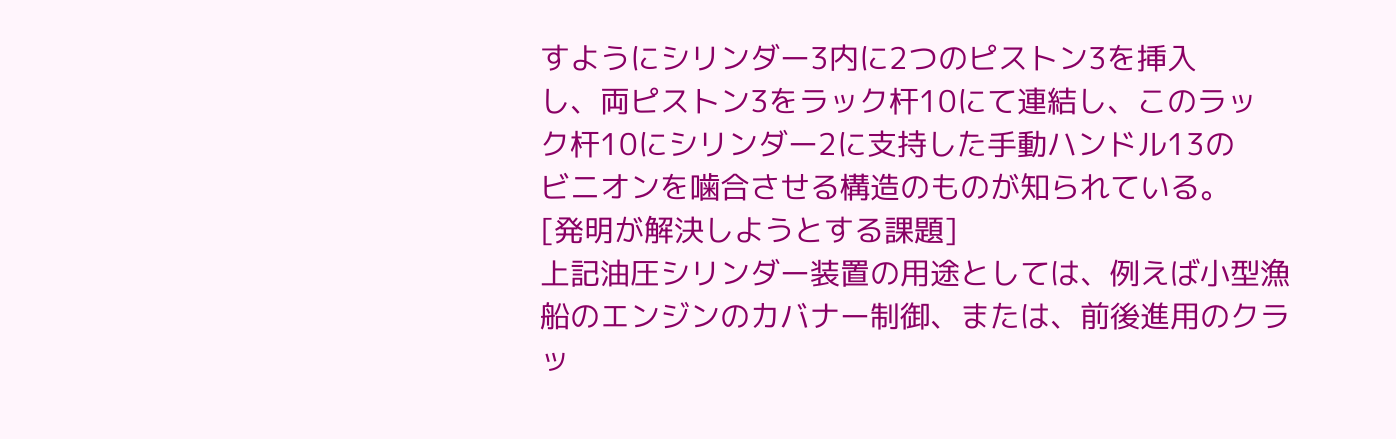すようにシリンダー3内に2つのピストン3を挿入
し、両ピストン3をラック杆10にて連結し、このラッ
ク杆10にシリンダー2に支持した手動ハンドル13の
ビニオンを噛合させる構造のものが知られている。
[発明が解決しようとする課題]
上記油圧シリンダー装置の用途としては、例えば小型漁
船のエンジンのカバナー制御、または、前後進用のクラ
ッ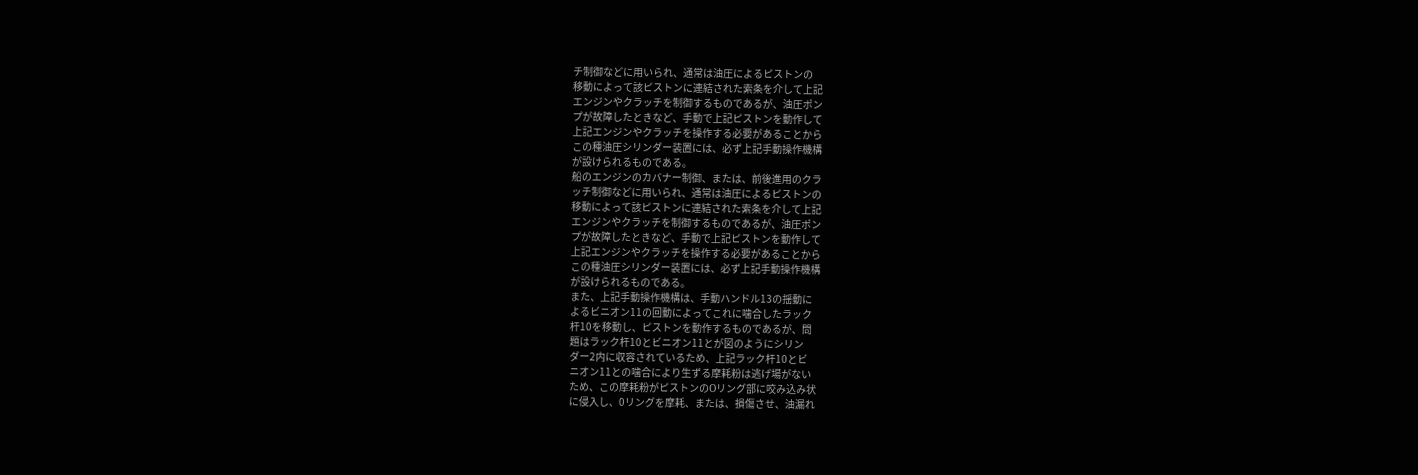チ制御などに用いられ、通常は油圧によるピストンの
移動によって該ピストンに連結された索条を介して上記
エンジンやクラッチを制御するものであるが、油圧ポン
プが故障したときなど、手動で上記ピストンを動作して
上記エンジンやクラッチを操作する必要があることから
この種油圧シリンダー装置には、必ず上記手動操作機構
が設けられるものである。
船のエンジンのカバナー制御、または、前後進用のクラ
ッチ制御などに用いられ、通常は油圧によるピストンの
移動によって該ピストンに連結された索条を介して上記
エンジンやクラッチを制御するものであるが、油圧ポン
プが故障したときなど、手動で上記ピストンを動作して
上記エンジンやクラッチを操作する必要があることから
この種油圧シリンダー装置には、必ず上記手動操作機構
が設けられるものである。
また、上記手動操作機構は、手動ハンドル13の揺動に
よるビニオン11の回動によってこれに噛合したラック
杆10を移動し、ピストンを動作するものであるが、問
題はラック杆10とビニオン11とが図のようにシリン
ダー2内に収容されているため、上記ラック杆10とビ
ニオン11との噛合により生ずる摩耗粉は逃げ場がない
ため、この摩耗粉がピストンのOリング部に咬み込み状
に侵入し、0リングを摩耗、または、損傷させ、油漏れ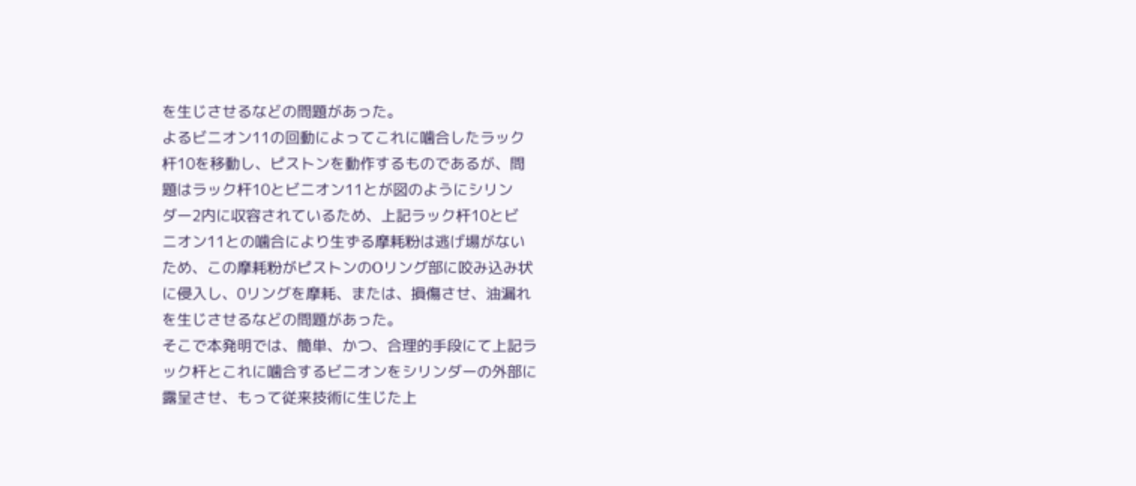を生じさせるなどの問題があった。
よるビニオン11の回動によってこれに噛合したラック
杆10を移動し、ピストンを動作するものであるが、問
題はラック杆10とビニオン11とが図のようにシリン
ダー2内に収容されているため、上記ラック杆10とビ
ニオン11との噛合により生ずる摩耗粉は逃げ場がない
ため、この摩耗粉がピストンのOリング部に咬み込み状
に侵入し、0リングを摩耗、または、損傷させ、油漏れ
を生じさせるなどの問題があった。
そこで本発明では、簡単、かつ、合理的手段にて上記ラ
ック杆とこれに噛合するビニオンをシリンダーの外部に
露呈させ、もって従来技術に生じた上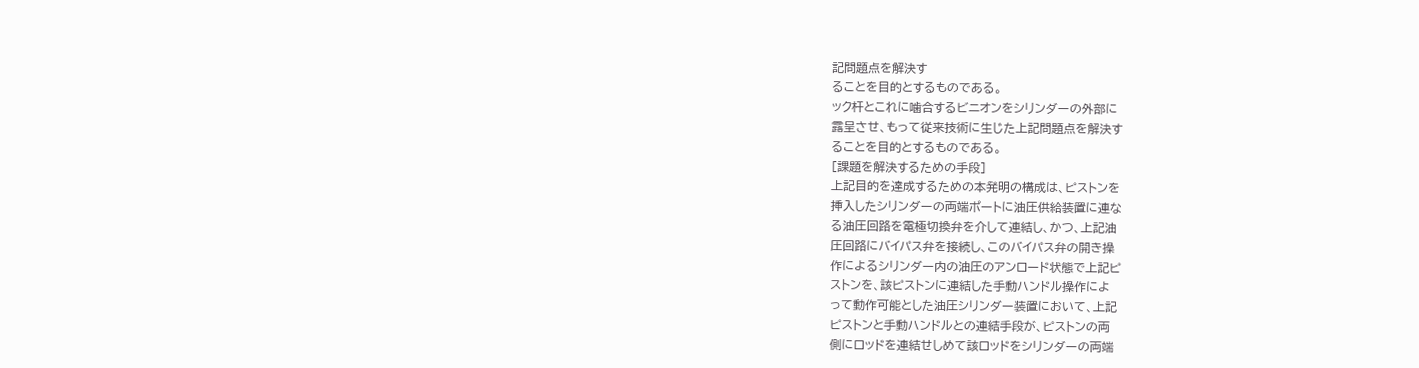記問題点を解決す
ることを目的とするものである。
ック杆とこれに噛合するビニオンをシリンダーの外部に
露呈させ、もって従来技術に生じた上記問題点を解決す
ることを目的とするものである。
[課題を解決するための手段]
上記目的を達成するための本発明の構成は、ピストンを
挿入したシリンダーの両端ポートに油圧供給装置に連な
る油圧回路を電極切換弁を介して連結し、かつ、上記油
圧回路にバイパス弁を接続し、このバイパス弁の開き操
作によるシリンダー内の油圧のアンロード状態で上記ピ
ストンを、該ピストンに連結した手動ハンドル操作によ
って動作可能とした油圧シリンダー装置において、上記
ピストンと手動ハンドルとの連結手段が、ピストンの両
側にロッドを連結せしめて該ロッドをシリンダーの両端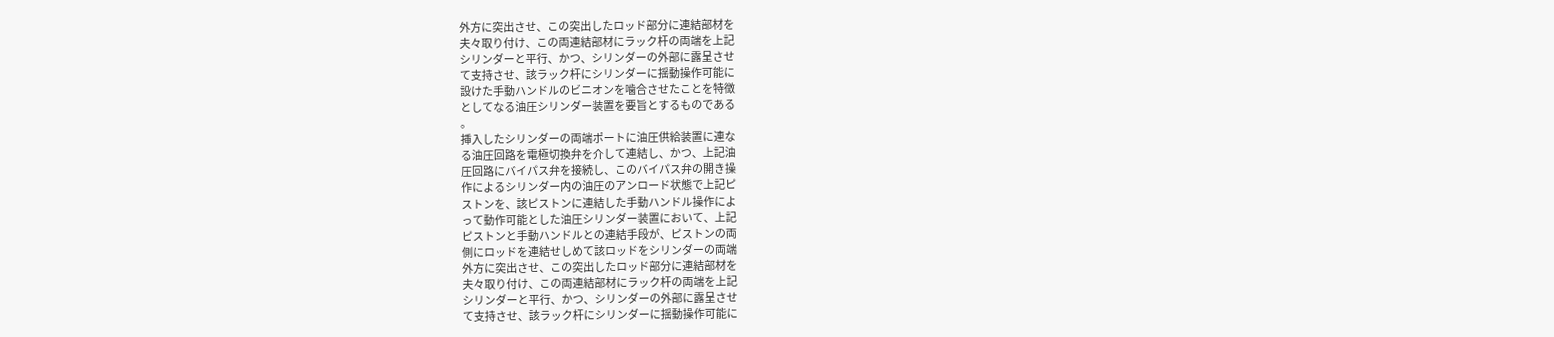外方に突出させ、この突出したロッド部分に連結部材を
夫々取り付け、この両連結部材にラック杆の両端を上記
シリンダーと平行、かつ、シリンダーの外部に露呈させ
て支持させ、該ラック杆にシリンダーに揺動操作可能に
設けた手動ハンドルのビニオンを噛合させたことを特徴
としてなる油圧シリンダー装置を要旨とするものである
。
挿入したシリンダーの両端ポートに油圧供給装置に連な
る油圧回路を電極切換弁を介して連結し、かつ、上記油
圧回路にバイパス弁を接続し、このバイパス弁の開き操
作によるシリンダー内の油圧のアンロード状態で上記ピ
ストンを、該ピストンに連結した手動ハンドル操作によ
って動作可能とした油圧シリンダー装置において、上記
ピストンと手動ハンドルとの連結手段が、ピストンの両
側にロッドを連結せしめて該ロッドをシリンダーの両端
外方に突出させ、この突出したロッド部分に連結部材を
夫々取り付け、この両連結部材にラック杆の両端を上記
シリンダーと平行、かつ、シリンダーの外部に露呈させ
て支持させ、該ラック杆にシリンダーに揺動操作可能に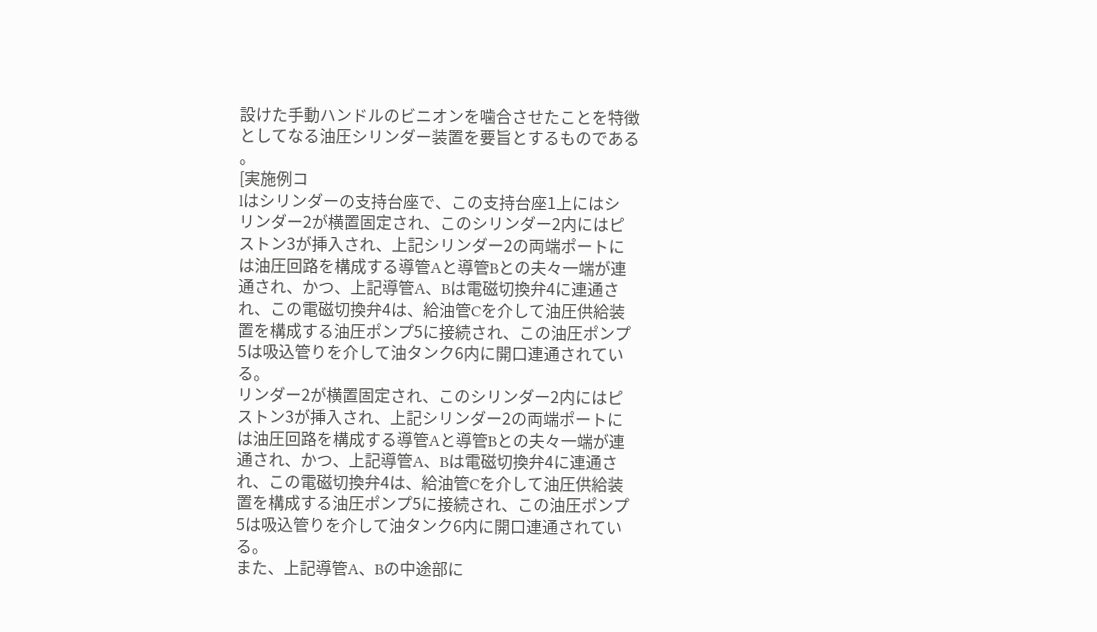設けた手動ハンドルのビニオンを噛合させたことを特徴
としてなる油圧シリンダー装置を要旨とするものである
。
[実施例コ
lはシリンダーの支持台座で、この支持台座1上にはシ
リンダー2が横置固定され、このシリンダー2内にはピ
ストン3が挿入され、上記シリンダー2の両端ポートに
は油圧回路を構成する導管Aと導管Bとの夫々一端が連
通され、かつ、上記導管A、Bは電磁切換弁4に連通さ
れ、この電磁切換弁4は、給油管Cを介して油圧供給装
置を構成する油圧ポンプ5に接続され、この油圧ポンプ
5は吸込管りを介して油タンク6内に開口連通されてい
る。
リンダー2が横置固定され、このシリンダー2内にはピ
ストン3が挿入され、上記シリンダー2の両端ポートに
は油圧回路を構成する導管Aと導管Bとの夫々一端が連
通され、かつ、上記導管A、Bは電磁切換弁4に連通さ
れ、この電磁切換弁4は、給油管Cを介して油圧供給装
置を構成する油圧ポンプ5に接続され、この油圧ポンプ
5は吸込管りを介して油タンク6内に開口連通されてい
る。
また、上記導管A、Bの中途部に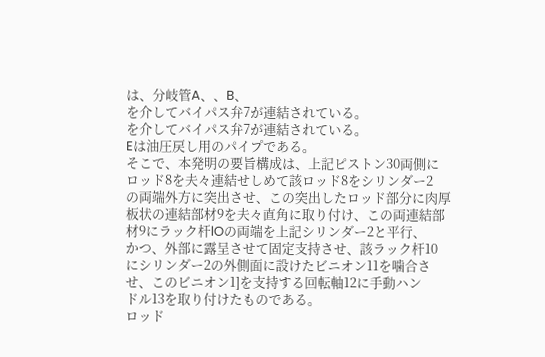は、分岐管A、、B、
を介してバイパス弁7が連結されている。
を介してバイパス弁7が連結されている。
Eは油圧戻し用のパイプである。
そこで、本発明の要旨構成は、上記ピストン30両側に
ロッド8を夫々連結せしめて該ロッド8をシリンダー2
の両端外方に突出させ、この突出したロッド部分に肉厚
板状の連結部材9を夫々直角に取り付け、この両連結部
材9にラック杆lOの両端を上記シリンダー2と平行、
かつ、外部に露呈させて固定支持させ、該ラック杆10
にシリンダー2の外側面に設けたビニオン11を噛合さ
せ、このビニオン1]を支持する回転軸12に手動ハン
ドル13を取り付けたものである。
ロッド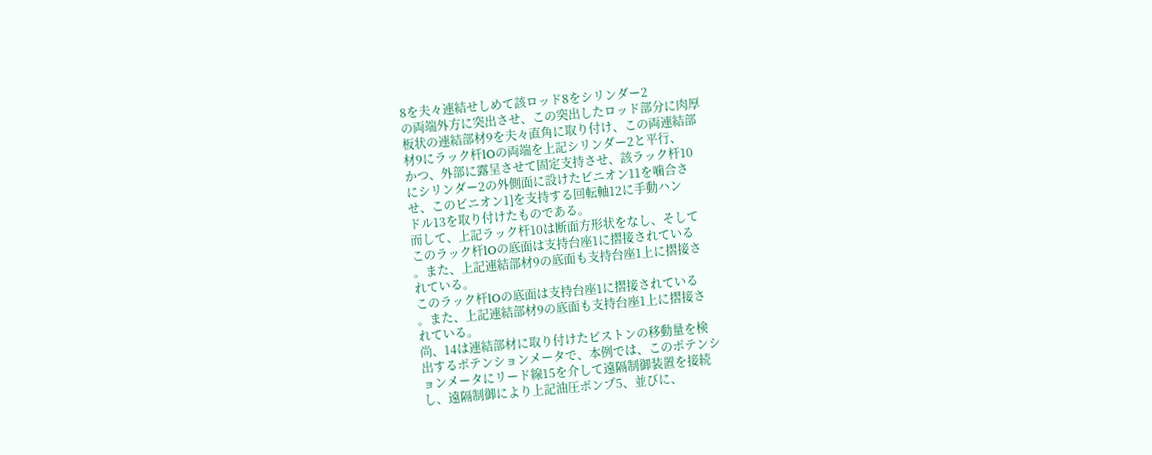8を夫々連結せしめて該ロッド8をシリンダー2
の両端外方に突出させ、この突出したロッド部分に肉厚
板状の連結部材9を夫々直角に取り付け、この両連結部
材9にラック杆lOの両端を上記シリンダー2と平行、
かつ、外部に露呈させて固定支持させ、該ラック杆10
にシリンダー2の外側面に設けたビニオン11を噛合さ
せ、このビニオン1]を支持する回転軸12に手動ハン
ドル13を取り付けたものである。
而して、上記ラック杆10は断面方形状をなし、そして
このラック杆lOの底面は支持台座1に摺接されている
。また、上記連結部材9の底面も支持台座1上に摺接さ
れている。
このラック杆lOの底面は支持台座1に摺接されている
。また、上記連結部材9の底面も支持台座1上に摺接さ
れている。
尚、14は連結部材に取り付けたピストンの移動量を検
出するポテンションメータで、本例では、このポテンシ
ョンメータにリード線15を介して遠隔制御装置を接続
し、遠隔制御により上記油圧ポンプ5、並びに、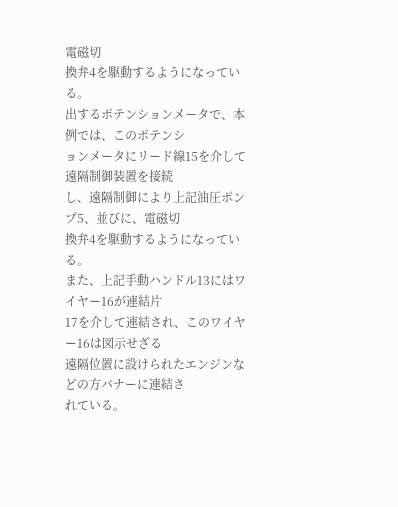電磁切
換弁4を駆動するようになっている。
出するポテンションメータで、本例では、このポテンシ
ョンメータにリード線15を介して遠隔制御装置を接続
し、遠隔制御により上記油圧ポンプ5、並びに、電磁切
換弁4を駆動するようになっている。
また、上記手動ハンドル13にはワイヤー16が連結片
17を介して連結され、このワイヤー16は図示せざる
遠隔位置に設けられたエンジンなどの方バナーに連結さ
れている。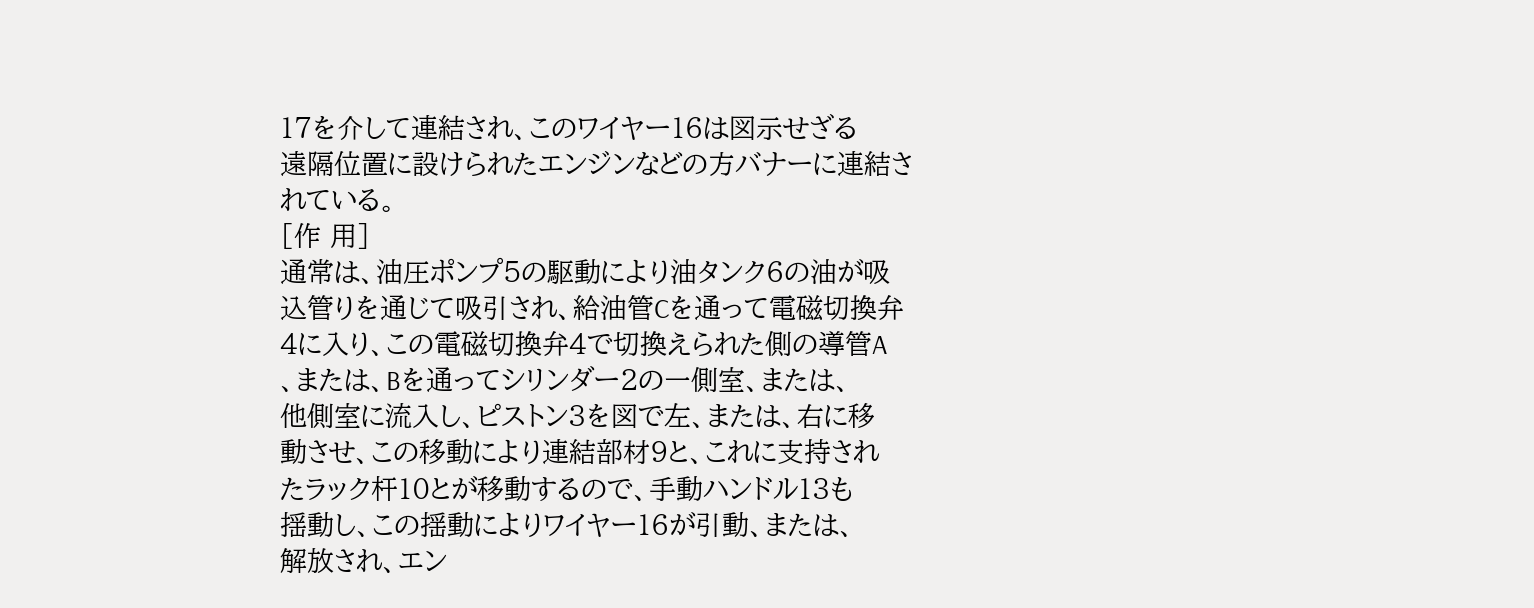17を介して連結され、このワイヤー16は図示せざる
遠隔位置に設けられたエンジンなどの方バナーに連結さ
れている。
[作 用]
通常は、油圧ポンプ5の駆動により油タンク6の油が吸
込管りを通じて吸引され、給油管Cを通って電磁切換弁
4に入り、この電磁切換弁4で切換えられた側の導管A
、または、Bを通ってシリンダー2の一側室、または、
他側室に流入し、ピストン3を図で左、または、右に移
動させ、この移動により連結部材9と、これに支持され
たラック杆10とが移動するので、手動ハンドル13も
揺動し、この揺動によりワイヤー16が引動、または、
解放され、エン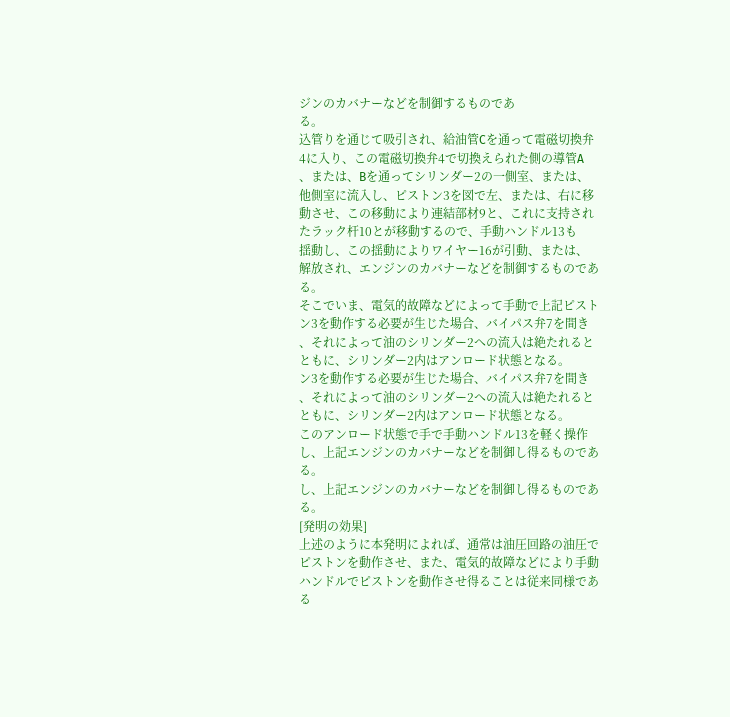ジンのカバナーなどを制御するものであ
る。
込管りを通じて吸引され、給油管Cを通って電磁切換弁
4に入り、この電磁切換弁4で切換えられた側の導管A
、または、Bを通ってシリンダー2の一側室、または、
他側室に流入し、ピストン3を図で左、または、右に移
動させ、この移動により連結部材9と、これに支持され
たラック杆10とが移動するので、手動ハンドル13も
揺動し、この揺動によりワイヤー16が引動、または、
解放され、エンジンのカバナーなどを制御するものであ
る。
そこでいま、電気的故障などによって手動で上記ピスト
ン3を動作する必要が生じた場合、バイパス弁7を間き
、それによって油のシリンダー2への流入は絶たれると
ともに、シリンダー2内はアンロード状態となる。
ン3を動作する必要が生じた場合、バイパス弁7を間き
、それによって油のシリンダー2への流入は絶たれると
ともに、シリンダー2内はアンロード状態となる。
このアンロード状態で手で手動ハンドル13を軽く操作
し、上記エンジンのカバナーなどを制御し得るものであ
る。
し、上記エンジンのカバナーなどを制御し得るものであ
る。
[発明の効果]
上述のように本発明によれば、通常は油圧回路の油圧で
ピストンを動作させ、また、電気的故障などにより手動
ハンドルでピストンを動作させ得ることは従来同様であ
る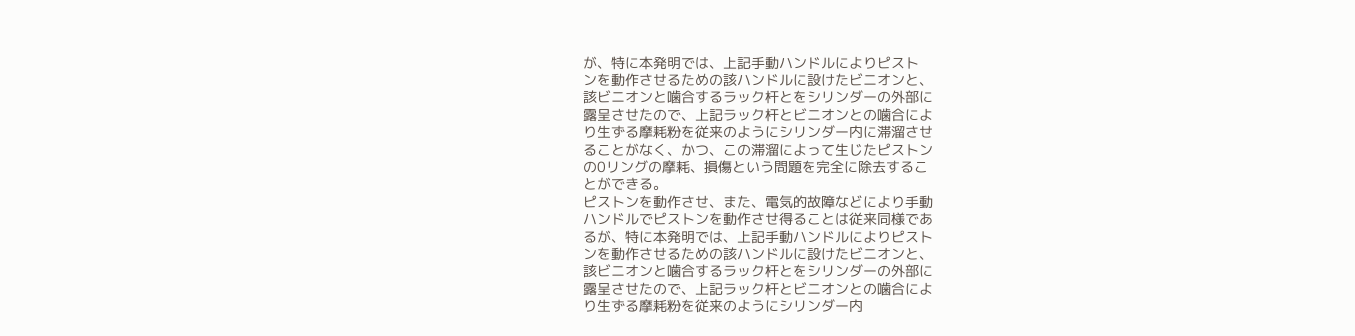が、特に本発明では、上記手動ハンドルによりピスト
ンを動作させるための該ハンドルに設けたビニオンと、
該ビニオンと噛合するラック杆とをシリンダーの外部に
露呈させたので、上記ラック杆とビニオンとの噛合によ
り生ずる摩耗粉を従来のようにシリンダー内に滞溜させ
ることがなく、かつ、この滞溜によって生じたピストン
の0リングの摩耗、損傷という問題を完全に除去するこ
とができる。
ピストンを動作させ、また、電気的故障などにより手動
ハンドルでピストンを動作させ得ることは従来同様であ
るが、特に本発明では、上記手動ハンドルによりピスト
ンを動作させるための該ハンドルに設けたビニオンと、
該ビニオンと噛合するラック杆とをシリンダーの外部に
露呈させたので、上記ラック杆とビニオンとの噛合によ
り生ずる摩耗粉を従来のようにシリンダー内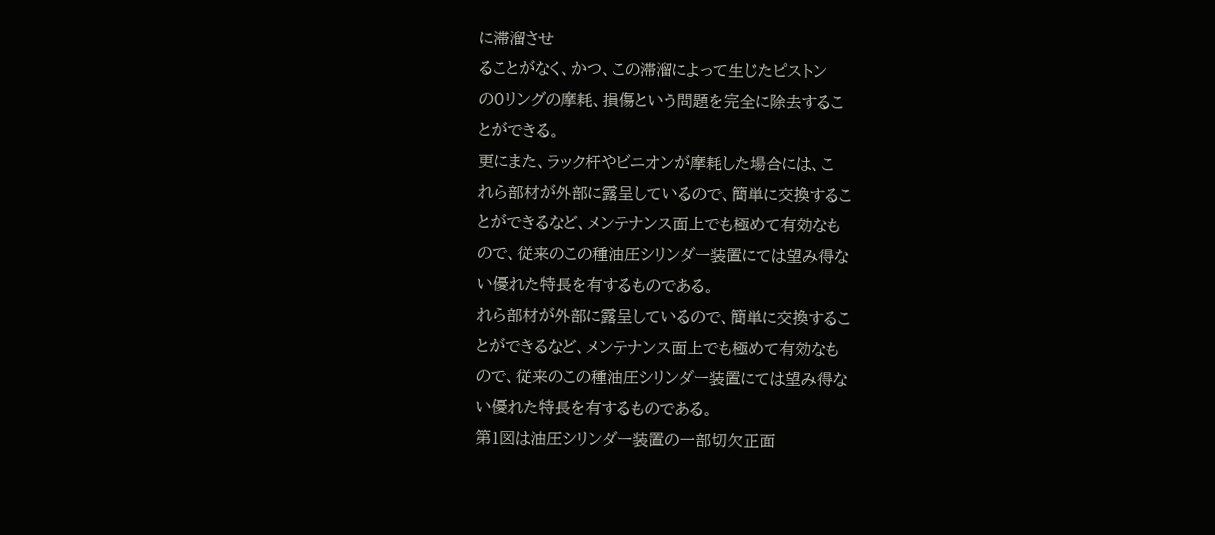に滞溜させ
ることがなく、かつ、この滞溜によって生じたピストン
の0リングの摩耗、損傷という問題を完全に除去するこ
とができる。
更にまた、ラック杆やビニオンが摩耗した場合には、こ
れら部材が外部に露呈しているので、簡単に交換するこ
とができるなど、メンテナンス面上でも極めて有効なも
ので、従来のこの種油圧シリンダー装置にては望み得な
い優れた特長を有するものである。
れら部材が外部に露呈しているので、簡単に交換するこ
とができるなど、メンテナンス面上でも極めて有効なも
ので、従来のこの種油圧シリンダー装置にては望み得な
い優れた特長を有するものである。
第1図は油圧シリンダー装置の一部切欠正面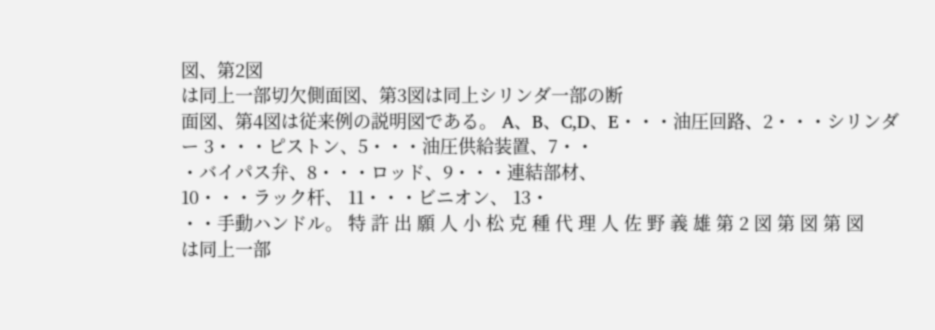図、第2図
は同上一部切欠側面図、第3図は同上シリンダ一部の断
面図、第4図は従来例の説明図である。 A、B、C,D、E・・・油圧回路、2・・・シリンダ
ー 3・・・ピストン、5・・・油圧供給装置、7・・
・バイパス弁、8・・・ロッド、9・・・連結部材、
10・・・ラック杆、 11・・・ビニオン、 13・
・・手動ハンドル。 特 許 出 願 人 小 松 克 種 代 理 人 佐 野 義 雄 第 2 図 第 図 第 図
は同上一部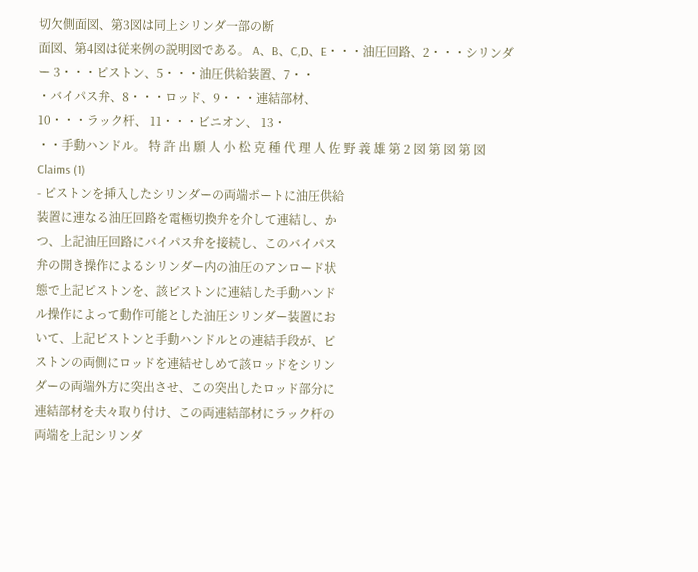切欠側面図、第3図は同上シリンダ一部の断
面図、第4図は従来例の説明図である。 A、B、C,D、E・・・油圧回路、2・・・シリンダ
ー 3・・・ピストン、5・・・油圧供給装置、7・・
・バイパス弁、8・・・ロッド、9・・・連結部材、
10・・・ラック杆、 11・・・ビニオン、 13・
・・手動ハンドル。 特 許 出 願 人 小 松 克 種 代 理 人 佐 野 義 雄 第 2 図 第 図 第 図
Claims (1)
- ピストンを挿入したシリンダーの両端ポートに油圧供給
装置に連なる油圧回路を電極切換弁を介して連結し、か
つ、上記油圧回路にバイパス弁を接続し、このバイパス
弁の開き操作によるシリンダー内の油圧のアンロード状
態で上記ピストンを、該ピストンに連結した手動ハンド
ル操作によって動作可能とした油圧シリンダー装置にお
いて、上記ピストンと手動ハンドルとの連結手段が、ピ
ストンの両側にロッドを連結せしめて該ロッドをシリン
ダーの両端外方に突出させ、この突出したロッド部分に
連結部材を夫々取り付け、この両連結部材にラック杆の
両端を上記シリンダ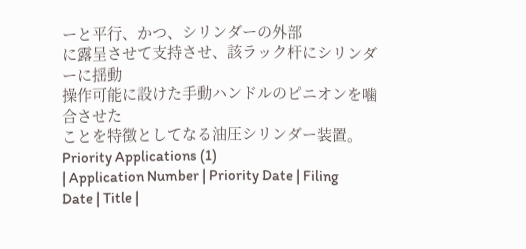ーと平行、かつ、シリンダーの外部
に露呈させて支持させ、該ラック杆にシリンダーに揺動
操作可能に設けた手動ハンドルのピニオンを噛合させた
ことを特徴としてなる油圧シリンダー装置。
Priority Applications (1)
| Application Number | Priority Date | Filing Date | Title |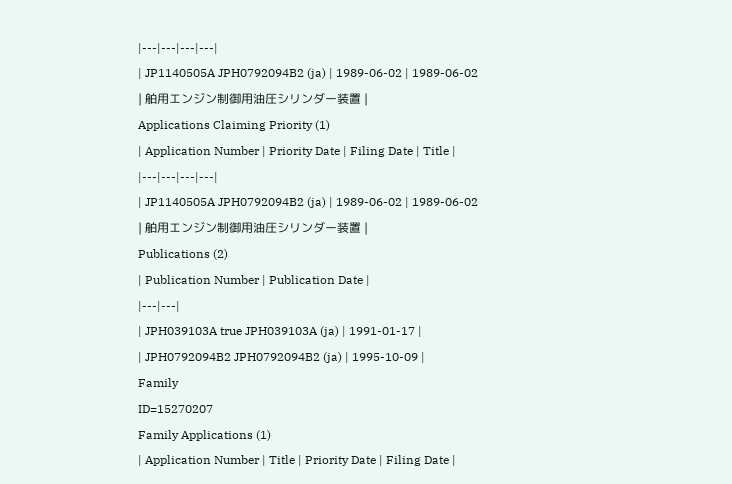|---|---|---|---|
| JP1140505A JPH0792094B2 (ja) | 1989-06-02 | 1989-06-02 | 舶用エンジン制御用油圧シリンダー装置 |
Applications Claiming Priority (1)
| Application Number | Priority Date | Filing Date | Title |
|---|---|---|---|
| JP1140505A JPH0792094B2 (ja) | 1989-06-02 | 1989-06-02 | 舶用エンジン制御用油圧シリンダー装置 |
Publications (2)
| Publication Number | Publication Date |
|---|---|
| JPH039103A true JPH039103A (ja) | 1991-01-17 |
| JPH0792094B2 JPH0792094B2 (ja) | 1995-10-09 |
Family
ID=15270207
Family Applications (1)
| Application Number | Title | Priority Date | Filing Date |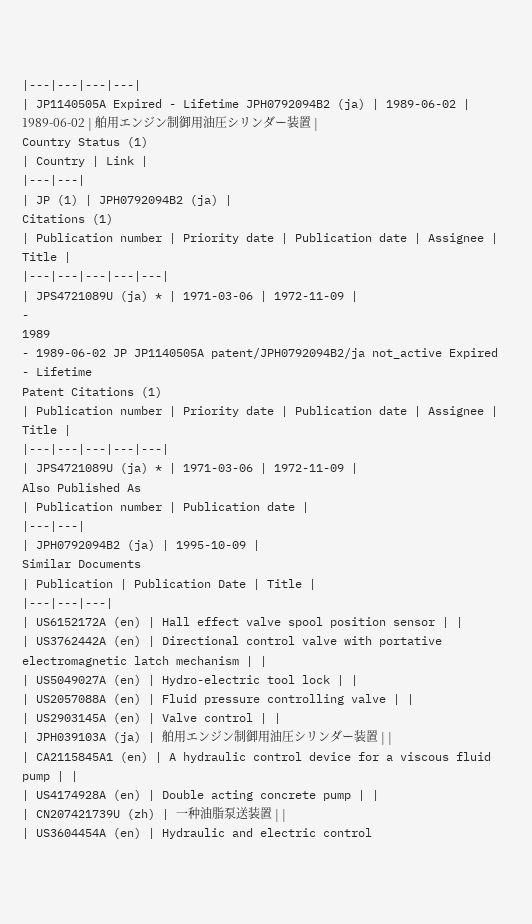|---|---|---|---|
| JP1140505A Expired - Lifetime JPH0792094B2 (ja) | 1989-06-02 | 1989-06-02 | 舶用エンジン制御用油圧シリンダー装置 |
Country Status (1)
| Country | Link |
|---|---|
| JP (1) | JPH0792094B2 (ja) |
Citations (1)
| Publication number | Priority date | Publication date | Assignee | Title |
|---|---|---|---|---|
| JPS4721089U (ja) * | 1971-03-06 | 1972-11-09 |
-
1989
- 1989-06-02 JP JP1140505A patent/JPH0792094B2/ja not_active Expired - Lifetime
Patent Citations (1)
| Publication number | Priority date | Publication date | Assignee | Title |
|---|---|---|---|---|
| JPS4721089U (ja) * | 1971-03-06 | 1972-11-09 |
Also Published As
| Publication number | Publication date |
|---|---|
| JPH0792094B2 (ja) | 1995-10-09 |
Similar Documents
| Publication | Publication Date | Title |
|---|---|---|
| US6152172A (en) | Hall effect valve spool position sensor | |
| US3762442A (en) | Directional control valve with portative electromagnetic latch mechanism | |
| US5049027A (en) | Hydro-electric tool lock | |
| US2057088A (en) | Fluid pressure controlling valve | |
| US2903145A (en) | Valve control | |
| JPH039103A (ja) | 舶用エンジン制御用油圧シリンダー装置 | |
| CA2115845A1 (en) | A hydraulic control device for a viscous fluid pump | |
| US4174928A (en) | Double acting concrete pump | |
| CN207421739U (zh) | 一种油脂泵送装置 | |
| US3604454A (en) | Hydraulic and electric control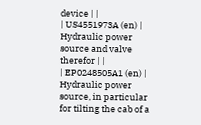device | |
| US4551973A (en) | Hydraulic power source and valve therefor | |
| EP0248505A1 (en) | Hydraulic power source, in particular for tilting the cab of a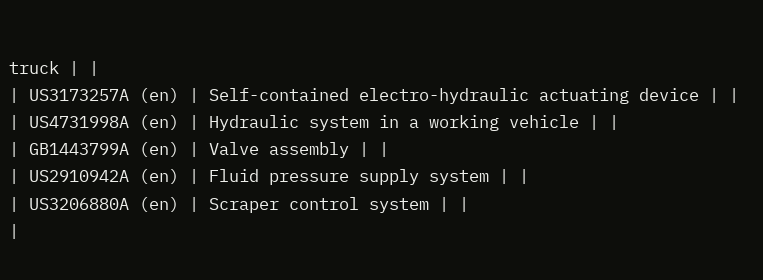truck | |
| US3173257A (en) | Self-contained electro-hydraulic actuating device | |
| US4731998A (en) | Hydraulic system in a working vehicle | |
| GB1443799A (en) | Valve assembly | |
| US2910942A (en) | Fluid pressure supply system | |
| US3206880A (en) | Scraper control system | |
|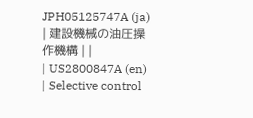JPH05125747A (ja) | 建設機械の油圧操作機構 | |
| US2800847A (en) | Selective control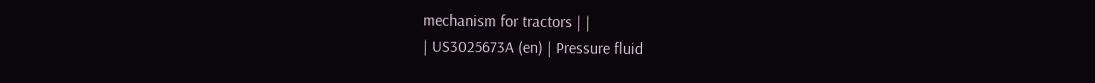mechanism for tractors | |
| US3025673A (en) | Pressure fluid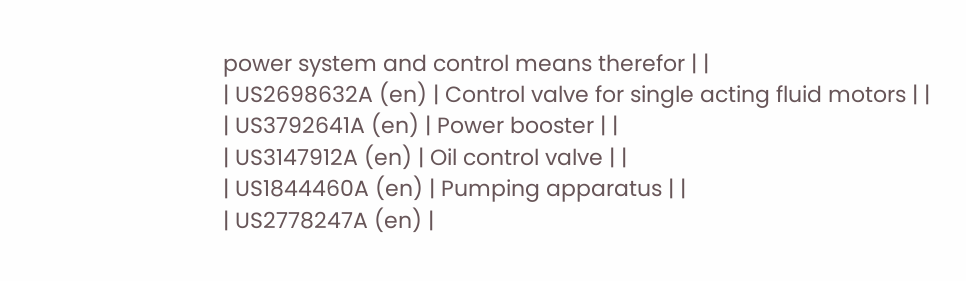power system and control means therefor | |
| US2698632A (en) | Control valve for single acting fluid motors | |
| US3792641A (en) | Power booster | |
| US3147912A (en) | Oil control valve | |
| US1844460A (en) | Pumping apparatus | |
| US2778247A (en) |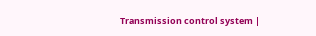Transmission control system |